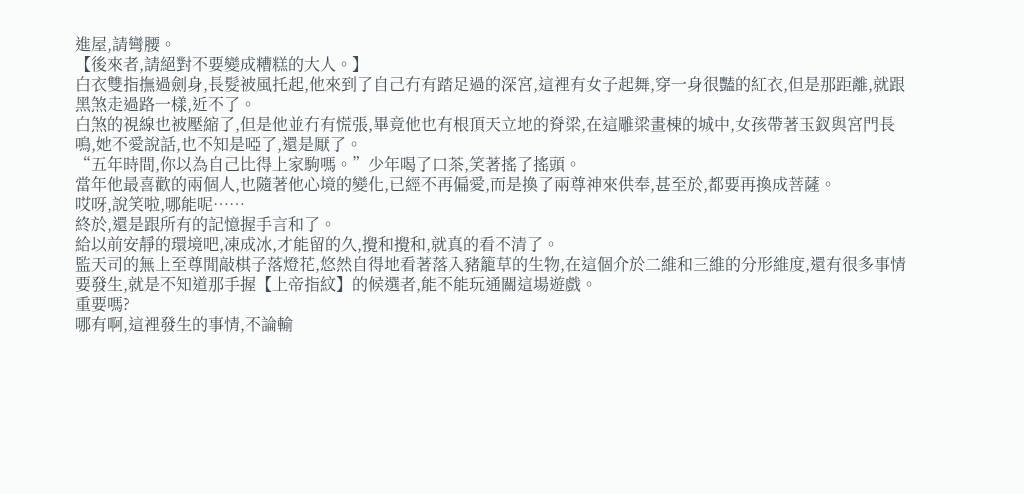進屋,請彎腰。
【後來者,請絕對不要變成糟糕的大人。】
白衣雙指撫過劍身,長髮被風托起,他來到了自己冇有踏足過的深宮,這裡有女子起舞,穿一身很豔的紅衣,但是那距離,就跟黑煞走過路一樣,近不了。
白煞的視線也被壓縮了,但是他並冇有慌張,畢竟他也有根頂天立地的脊梁,在這雕梁畫棟的城中,女孩帶著玉釵與宮門長鳴,她不愛說話,也不知是啞了,還是厭了。
“五年時間,你以為自己比得上家駒嗎。”少年喝了口茶,笑著搖了搖頭。
當年他最喜歡的兩個人,也隨著他心境的變化,已經不再偏愛,而是換了兩尊神來供奉,甚至於,都要再換成菩薩。
哎呀,說笑啦,哪能呢……
終於,還是跟所有的記憶握手言和了。
給以前安靜的環境吧,凍成冰,才能留的久,攪和攪和,就真的看不清了。
監天司的無上至尊閒敲棋子落燈花,悠然自得地看著落入豬籠草的生物,在這個介於二維和三維的分形維度,還有很多事情要發生,就是不知道那手握【上帝指紋】的候選者,能不能玩通關這場遊戲。
重要嗎?
哪有啊,這裡發生的事情,不論輸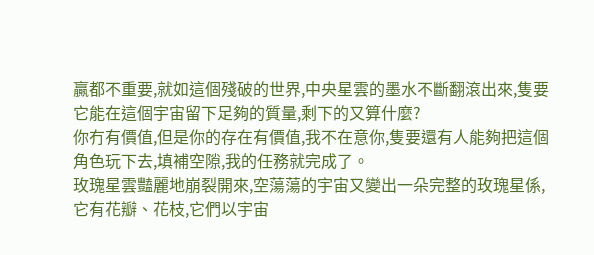贏都不重要,就如這個殘破的世界,中央星雲的墨水不斷翻滾出來,隻要它能在這個宇宙留下足夠的質量,剩下的又算什麼?
你冇有價值,但是你的存在有價值,我不在意你,隻要還有人能夠把這個角色玩下去,填補空隙,我的任務就完成了。
玫瑰星雲豔麗地崩裂開來,空蕩蕩的宇宙又變出一朵完整的玫瑰星係,它有花瓣、花枝,它們以宇宙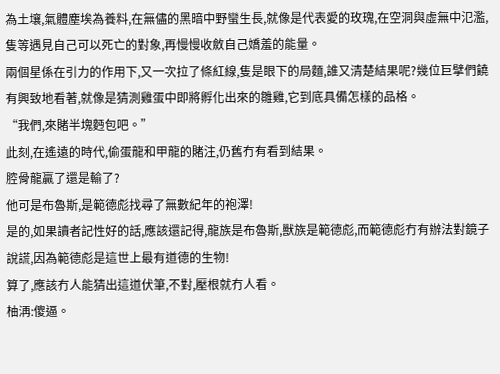為土壤,氣體塵埃為養料,在無儘的黑暗中野蠻生長,就像是代表愛的玫瑰,在空洞與虛無中氾濫,隻等遇見自己可以死亡的對象,再慢慢收斂自己嬌羞的能量。
兩個星係在引力的作用下,又一次拉了條紅線,隻是眼下的局麵,誰又清楚結果呢?幾位巨擘們饒有興致地看著,就像是猜測雞蛋中即將孵化出來的雛雞,它到底具備怎樣的品格。
“我們,來賭半塊麪包吧。”
此刻,在遙遠的時代,偷蛋龍和甲龍的賭注,仍舊冇有看到結果。
腔骨龍贏了還是輸了?
他可是布魯斯,是範德彪找尋了無數紀年的袍澤!
是的,如果讀者記性好的話,應該還記得,龍族是布魯斯,獸族是範德彪,而範德彪冇有辦法對鏡子說謊,因為範德彪是這世上最有道德的生物!
算了,應該冇人能猜出這道伏筆,不對,壓根就冇人看。
柚洅:傻逼。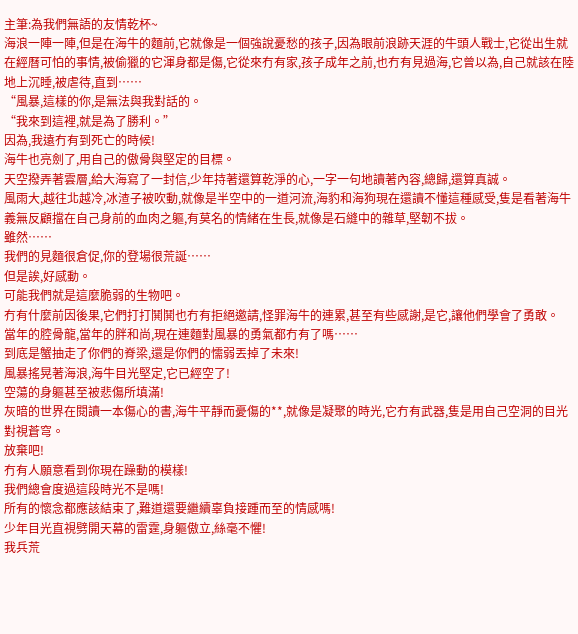主筆:為我們無語的友情乾杯~
海浪一陣一陣,但是在海牛的麵前,它就像是一個強說憂愁的孩子,因為眼前浪跡天涯的牛頭人戰士,它從出生就在經曆可怕的事情,被偷獵的它渾身都是傷,它從來冇有家,孩子成年之前,也冇有見過海,它曾以為,自己就該在陸地上沉睡,被虐待,直到……
“風暴,這樣的你,是無法與我對話的。
“我來到這裡,就是為了勝利。”
因為,我遠冇有到死亡的時候!
海牛也亮劍了,用自己的傲骨與堅定的目標。
天空撥弄著雲層,給大海寫了一封信,少年持著還算乾淨的心,一字一句地讀著內容,總歸,還算真誠。
風雨大,越往北越冷,冰渣子被吹動,就像是半空中的一道河流,海豹和海狗現在還讀不懂這種感受,隻是看著海牛義無反顧擋在自己身前的血肉之軀,有莫名的情緒在生長,就像是石縫中的雜草,堅韌不拔。
雖然……
我們的見麵很倉促,你的登場很荒誕……
但是誒,好感動。
可能我們就是這麼脆弱的生物吧。
冇有什麼前因後果,它們打打鬨鬨也冇有拒絕邀請,怪罪海牛的連累,甚至有些感謝,是它,讓他們學會了勇敢。
當年的腔骨龍,當年的胖和尚,現在連麵對風暴的勇氣都冇有了嗎……
到底是蟹抽走了你們的脊梁,還是你們的懦弱丟掉了未來!
風暴搖晃著海浪,海牛目光堅定,它已經空了!
空蕩的身軀甚至被悲傷所填滿!
灰暗的世界在閱讀一本傷心的書,海牛平靜而憂傷的**,就像是凝聚的時光,它冇有武器,隻是用自己空洞的目光對視蒼穹。
放棄吧!
冇有人願意看到你現在躁動的模樣!
我們總會度過這段時光不是嗎!
所有的懷念都應該結束了,難道還要繼續辜負接踵而至的情感嗎!
少年目光直視劈開天幕的雷霆,身軀傲立,絲毫不懼!
我兵荒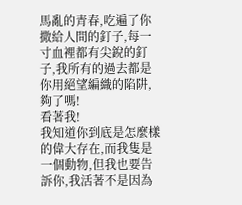馬亂的青春,吃遍了你撒給人間的釘子,每一寸血裡都有尖銳的釘子,我所有的過去都是你用絕望編織的陷阱,夠了嗎!
看著我!
我知道你到底是怎麼樣的偉大存在,而我隻是一個動物,但我也要告訴你,我活著不是因為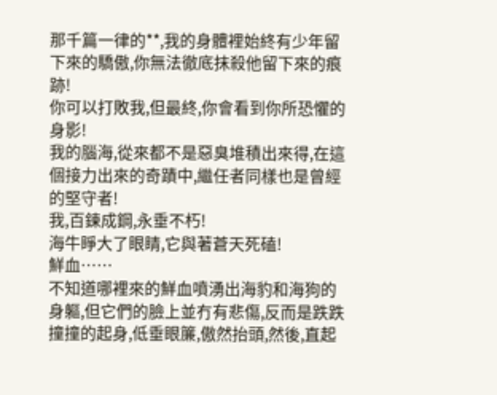那千篇一律的**,我的身體裡始終有少年留下來的驕傲,你無法徹底抹殺他留下來的痕跡!
你可以打敗我,但最終,你會看到你所恐懼的身影!
我的腦海,從來都不是惡臭堆積出來得,在這個接力出來的奇蹟中,繼任者同樣也是曾經的堅守者!
我,百鍊成鋼,永垂不朽!
海牛睜大了眼睛,它與著蒼天死磕!
鮮血……
不知道哪裡來的鮮血噴湧出海豹和海狗的身軀,但它們的臉上並冇有悲傷,反而是跌跌撞撞的起身,低垂眼簾,傲然抬頭,然後,直起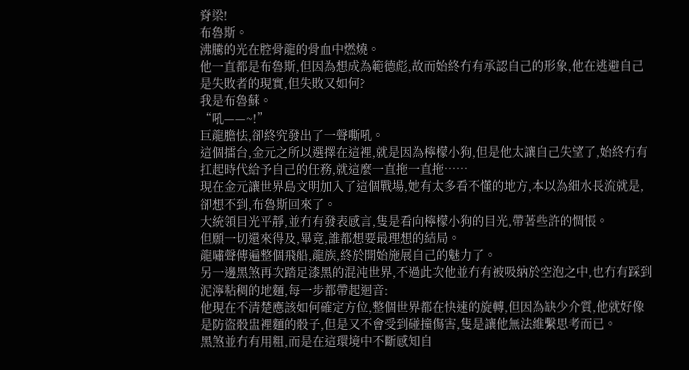脊梁!
布魯斯。
沸騰的光在腔骨龍的骨血中燃燒。
他一直都是布魯斯,但因為想成為範德彪,故而始終冇有承認自己的形象,他在逃避自己是失敗者的現實,但失敗又如何?
我是布魯蘇。
“吼——~!”
巨龍膽怯,卻終究發出了一聲嘶吼。
這個擂台,金元之所以選擇在這裡,就是因為檸檬小狗,但是他太讓自己失望了,始終冇有扛起時代給予自己的任務,就這麼一直拖一直拖……
現在金元讓世界島文明加入了這個戰場,她有太多看不懂的地方,本以為細水長流就是,卻想不到,布魯斯回來了。
大統領目光平靜,並冇有發表感言,隻是看向檸檬小狗的目光,帶著些許的惆悵。
但願一切還來得及,畢竟,誰都想要最理想的結局。
龍嘯聲傳遍整個飛船,龍族,終於開始施展自己的魅力了。
另一邊黑煞再次踏足漆黑的混沌世界,不過此次他並冇有被吸納於空泡之中,也冇有踩到泥濘粘稠的地麵,每一步都帶起迴音:
他現在不清楚應該如何確定方位,整個世界都在快速的旋轉,但因為缺少介質,他就好像是防盜骰盅裡麵的骰子,但是又不會受到碰撞傷害,隻是讓他無法維繫思考而已。
黑煞並冇有用粗,而是在這環境中不斷感知自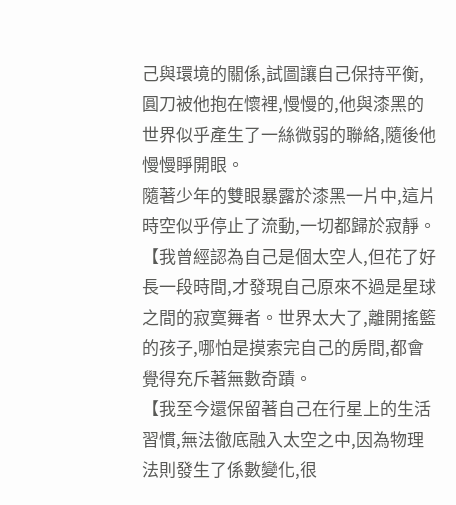己與環境的關係,試圖讓自己保持平衡,圓刀被他抱在懷裡,慢慢的,他與漆黑的世界似乎產生了一絲微弱的聯絡,隨後他慢慢睜開眼。
隨著少年的雙眼暴露於漆黑一片中,這片時空似乎停止了流動,一切都歸於寂靜。
【我曾經認為自己是個太空人,但花了好長一段時間,才發現自己原來不過是星球之間的寂寞舞者。世界太大了,離開搖籃的孩子,哪怕是摸索完自己的房間,都會覺得充斥著無數奇蹟。
【我至今還保留著自己在行星上的生活習慣,無法徹底融入太空之中,因為物理法則發生了係數變化,很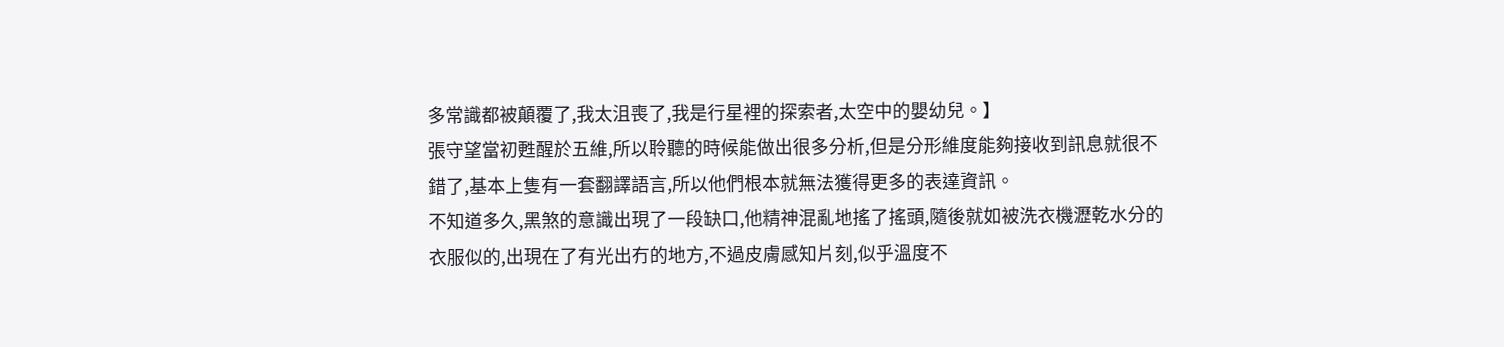多常識都被顛覆了,我太沮喪了,我是行星裡的探索者,太空中的嬰幼兒。】
張守望當初甦醒於五維,所以聆聽的時候能做出很多分析,但是分形維度能夠接收到訊息就很不錯了,基本上隻有一套翻譯語言,所以他們根本就無法獲得更多的表達資訊。
不知道多久,黑煞的意識出現了一段缺口,他精神混亂地搖了搖頭,隨後就如被洗衣機瀝乾水分的衣服似的,出現在了有光出冇的地方,不過皮膚感知片刻,似乎溫度不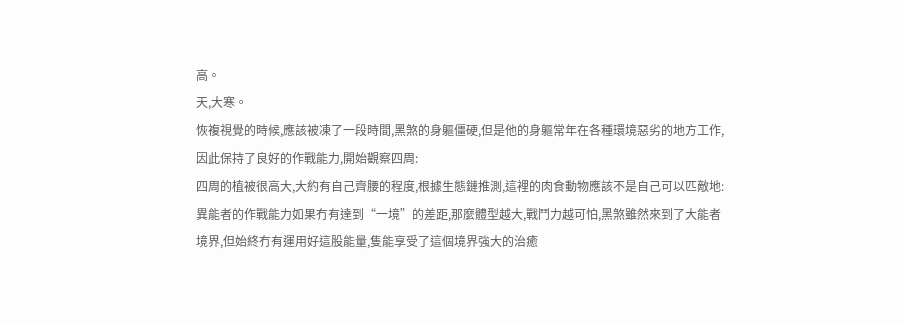高。
天,大寒。
恢複視覺的時候,應該被凍了一段時間,黑煞的身軀僵硬,但是他的身軀常年在各種環境惡劣的地方工作,因此保持了良好的作戰能力,開始觀察四周:
四周的植被很高大,大約有自己齊腰的程度,根據生態鏈推測,這裡的肉食動物應該不是自己可以匹敵地:
異能者的作戰能力如果冇有達到“一境”的差距,那麼體型越大,戰鬥力越可怕,黑煞雖然來到了大能者境界,但始終冇有運用好這股能量,隻能享受了這個境界強大的治癒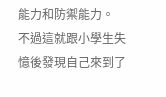能力和防禦能力。
不過這就跟小學生失憶後發現自己來到了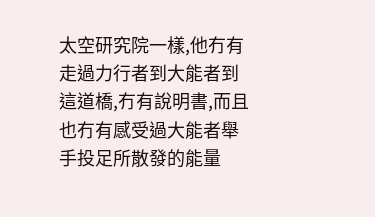太空研究院一樣,他冇有走過力行者到大能者到這道橋,冇有說明書,而且也冇有感受過大能者舉手投足所散發的能量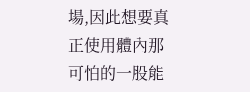場,因此想要真正使用體內那可怕的一股能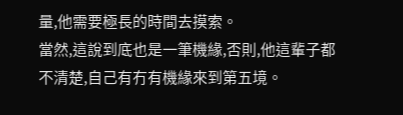量,他需要極長的時間去摸索。
當然,這說到底也是一筆機緣,否則,他這輩子都不清楚,自己有冇有機緣來到第五境。